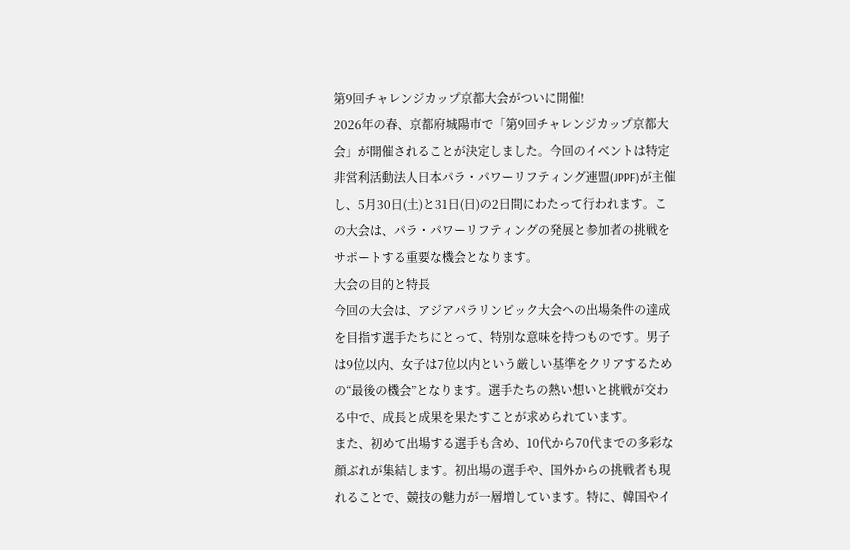第9回チャレンジカップ京都大会がついに開催!
2026年の春、京都府城陽市で「第9回チャレンジカップ京都大会」が開催されることが決定しました。今回のイベントは特定非営利活動法人日本パラ・パワーリフティング連盟(JPPF)が主催し、5月30日(土)と31日(日)の2日間にわたって行われます。この大会は、パラ・パワーリフティングの発展と参加者の挑戦をサポートする重要な機会となります。
大会の目的と特長
今回の大会は、アジアパラリンピック大会への出場条件の達成を目指す選手たちにとって、特別な意味を持つものです。男子は9位以内、女子は7位以内という厳しい基準をクリアするための“最後の機会”となります。選手たちの熱い想いと挑戦が交わる中で、成長と成果を果たすことが求められています。
また、初めて出場する選手も含め、10代から70代までの多彩な顔ぶれが集結します。初出場の選手や、国外からの挑戦者も現れることで、競技の魅力が一層増しています。特に、韓国やイ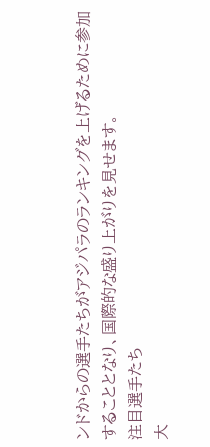ンドからの選手たちがアジパラのランキングを上げるために参加することとなり、国際的な盛り上がりを見せます。
注目選手たち
大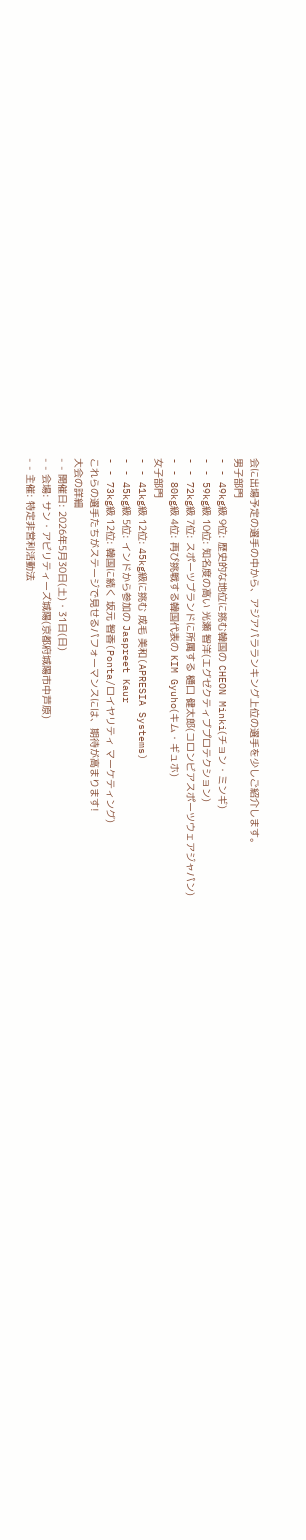会に出場予定の選手の中から、アジアパラランキング上位の選手を少しご紹介します。
男子部門
- - 49kg級 9位: 歴史的な地位に挑む韓国の CHEON Minki(チョン・ミンギ)
- - 59kg級 10位: 知名度の高い 光瀬 智洋(エグゼクティブプロテクション)
- - 72kg級 7位: スポーツブランドに所属する 樋口 健太郎(コロンビアスポーツウェアジャパン)
- - 80kg級 4位: 再び挑戦する韓国代表の KIM Gyuho(キム・ギュホ)
女子部門
- - 41kg級 12位: 45kg級に挑む 成毛 美和(APRESIA Systems)
- - 45kg級 5位: インドから参加の Jaspreet Kaur
- - 73kg級 12位: 韓国に続く 坂元 智香(Ponta/ロイヤリティ マーケティング)
これらの選手たちがステージで見せるパフォーマンスには、期待が高まります!
大会の詳細
- - 開催日: 2026年5月30日(土)・31日(日)
- - 会場: サン・アビリティーズ城陽(京都府城陽市中芦原)
- - 主催: 特定非営利活動法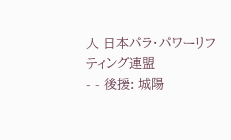人 日本パラ・パワーリフティング連盟
- - 後援: 城陽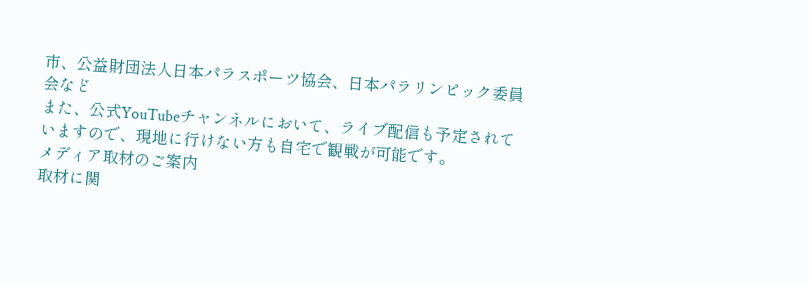市、公益財団法人日本パラスポーツ協会、日本パラリンピック委員会など
また、公式YouTubeチャンネルにおいて、ライブ配信も予定されていますので、現地に行けない方も自宅で観戦が可能です。
メディア取材のご案内
取材に関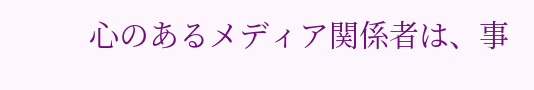心のあるメディア関係者は、事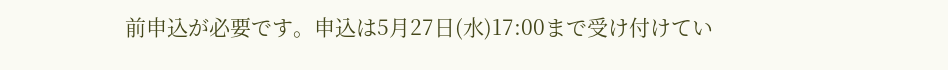前申込が必要です。申込は5月27日(水)17:00まで受け付けてい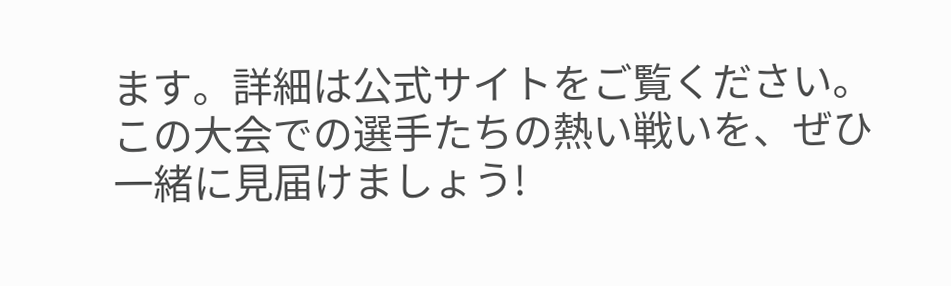ます。詳細は公式サイトをご覧ください。この大会での選手たちの熱い戦いを、ぜひ一緒に見届けましょう!